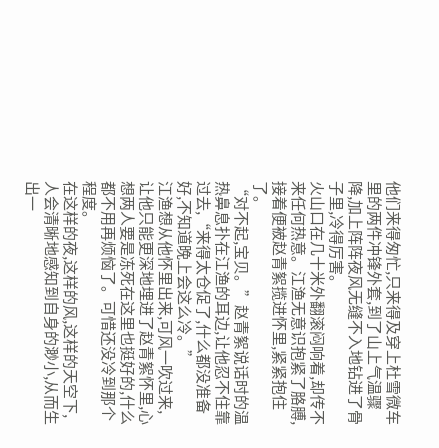他们来得匆忙,只来得及穿上杜雪微车里的两件冲锋外套,到了山上气温骤降,加上阵阵夜风无缝不入地钻进了骨子里,冷得厉害。
火山口在几十米外翻滚闷响着,却传不来任何热意。江渔无意识抱紧了胳膊,接着便被赵青絮揽进怀里,紧紧抱住了。
“对不起,宝贝。”赵青絮说话时的温热鼻息扑在江渔的耳边,让他忍不住靠过去,“来得太仓促了,什么都没准备好,不知道晚上会这么冷。”
江渔想从他怀里出来,可风一吹过来,让他只能更深地埋进了赵青絮怀里,心想两人要是冻死在这里也挺好的,什么都不用再烦恼了。可惜还没冷到那个程度。
在这样的夜,这样的风,这样的天空下,人会清晰地感知到自身的渺小,从而生出一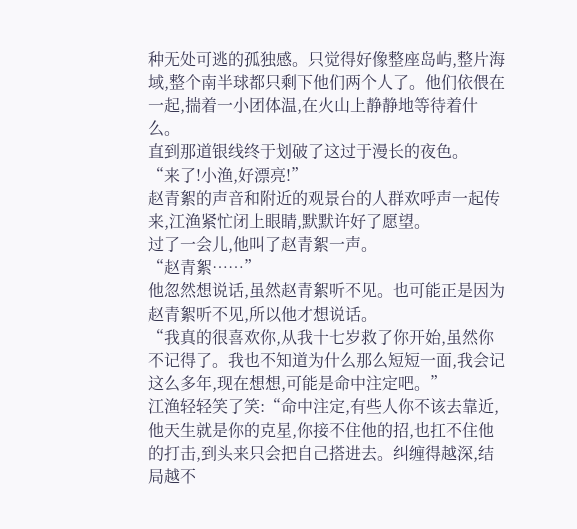种无处可逃的孤独感。只觉得好像整座岛屿,整片海域,整个南半球都只剩下他们两个人了。他们依偎在一起,揣着一小团体温,在火山上静静地等待着什么。
直到那道银线终于划破了这过于漫长的夜色。
“来了!小渔,好漂亮!”
赵青絮的声音和附近的观景台的人群欢呼声一起传来,江渔紧忙闭上眼睛,默默许好了愿望。
过了一会儿,他叫了赵青絮一声。
“赵青絮……”
他忽然想说话,虽然赵青絮听不见。也可能正是因为赵青絮听不见,所以他才想说话。
“我真的很喜欢你,从我十七岁救了你开始,虽然你不记得了。我也不知道为什么那么短短一面,我会记这么多年,现在想想,可能是命中注定吧。”
江渔轻轻笑了笑:“命中注定,有些人你不该去靠近,他天生就是你的克星,你接不住他的招,也扛不住他的打击,到头来只会把自己搭进去。纠缠得越深,结局越不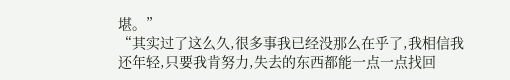堪。”
“其实过了这么久,很多事我已经没那么在乎了,我相信我还年轻,只要我肯努力,失去的东西都能一点一点找回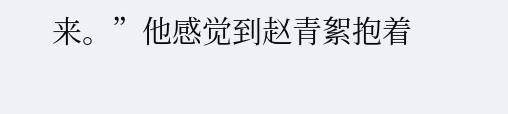来。”他感觉到赵青絮抱着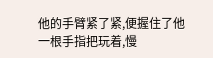他的手臂紧了紧,便握住了他一根手指把玩着,慢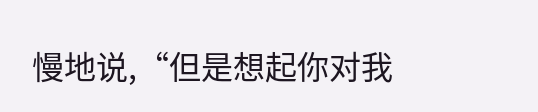慢地说,“但是想起你对我